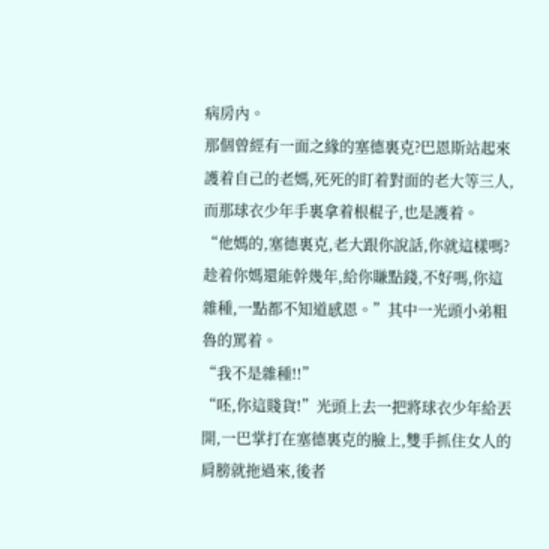病房內。
那個曾經有一面之緣的塞德裏克?巴恩斯站起來護着自己的老媽,死死的盯着對面的老大等三人,而那球衣少年手裏拿着根棍子,也是護着。
“他媽的,塞德裏克,老大跟你說話,你就這樣嗎?趁着你媽還能幹幾年,給你賺點錢,不好嗎,你這雜種,一點都不知道感恩。”其中一光頭小弟粗魯的罵着。
“我不是雜種!!”
“呸,你這賤貨!”光頭上去一把將球衣少年給丟開,一巴掌打在塞德裏克的臉上,雙手抓住女人的肩膀就拖過來,後者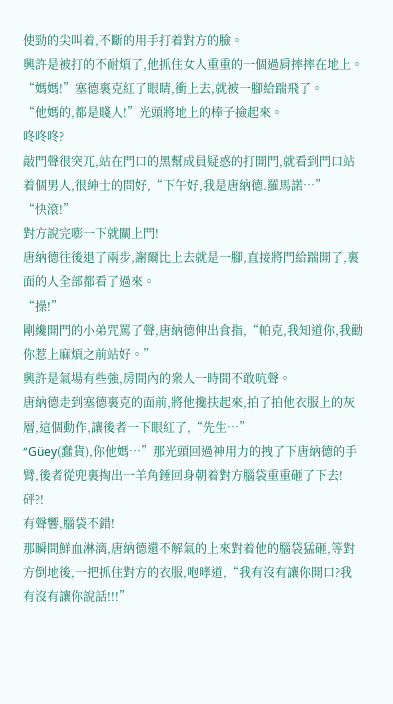使勁的尖叫着,不斷的用手打着對方的臉。
興許是被打的不耐煩了,他抓住女人重重的一個過肩摔摔在地上。
“媽媽!”塞德裏克紅了眼睛,衝上去,就被一腳給踹飛了。
“他媽的,都是賤人!”光頭將地上的棒子撿起來。
咚咚咚?
敲門聲很突兀,站在門口的黑幫成員疑惑的打開門,就看到門口站着個男人,很紳士的問好,“下午好,我是唐納德.羅馬諾…”
“快滾!”
對方說完嘭一下就關上門!
唐納德往後退了兩步,謝爾比上去就是一腳,直接將門給踹開了,裏面的人全部都看了過來。
“操!”
剛纔開門的小弟咒罵了聲,唐納德伸出食指,“帕克,我知道你,我勸你惹上麻煩之前站好。”
興許是氣場有些強,房間內的衆人一時間不敢吭聲。
唐納德走到塞德裏克的面前,將他攙扶起來,拍了拍他衣服上的灰層,這個動作,讓後者一下眼紅了,“先生…”
“Güey(蠢貨),你他媽…”那光頭回過神用力的拽了下唐納德的手臂,後者從兜裏掏出一羊角錘回身朝着對方腦袋重重砸了下去!
砰?!
有聲響,腦袋不錯!
那瞬間鮮血淋漓,唐納德還不解氣的上來對着他的腦袋猛砸,等對方倒地後,一把抓住對方的衣服,咆哮道,“我有沒有讓你開口?我有沒有讓你說話!!!”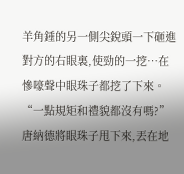羊角錘的另一側尖銳頭一下砸進對方的右眼裏,使勁的一挖…在慘嚎聲中眼珠子都挖了下來。
“一點規矩和禮貌都沒有嗎?”
唐納德將眼珠子甩下來,丟在地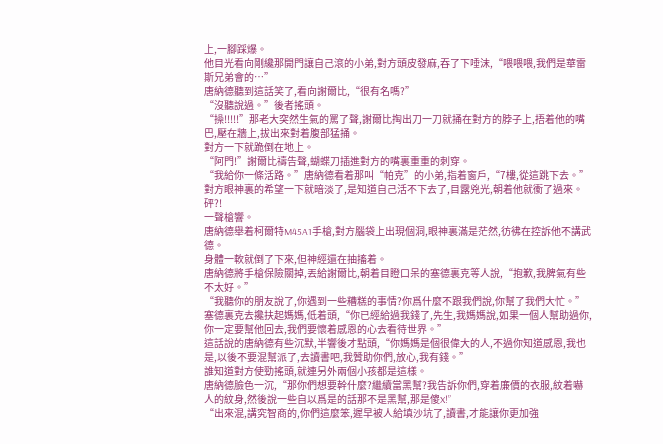上,一腳踩爆。
他目光看向剛纔那開門讓自己滾的小弟,對方頭皮發麻,吞了下唾沫,“喂喂喂,我們是華雷斯兄弟會的…”
唐納德聽到這話笑了,看向謝爾比,“很有名嗎?”
“沒聽說過。”後者搖頭。
“操!!!!!”那老大突然生氣的罵了聲,謝爾比掏出刀一刀就捅在對方的脖子上,捂着他的嘴巴,壓在牆上,拔出來對着腹部猛捅。
對方一下就跪倒在地上。
“阿門!”謝爾比禱告聲,蝴蝶刀插進對方的嘴裏重重的刺穿。
“我給你一條活路。”唐納德看着那叫“帕克”的小弟,指着窗戶,“7樓,從這跳下去。”
對方眼神裏的希望一下就暗淡了,是知道自己活不下去了,目露兇光,朝着他就衝了過來。
砰?!
一聲槍響。
唐納德舉着柯爾特M45A1手槍,對方腦袋上出現個洞,眼神裏滿是茫然,彷彿在控訴他不講武德。
身體一軟就倒了下來,但神經還在抽搐着。
唐納德將手槍保險關掉,丟給謝爾比,朝着目瞪口呆的塞德裏克等人說,“抱歉,我脾氣有些不太好。”
“我聽你的朋友說了,你遇到一些糟糕的事情?你爲什麼不跟我們說,你幫了我們大忙。”
塞德裏克去攙扶起媽媽,低着頭,“你已經給過我錢了,先生,我媽媽說,如果一個人幫助過你,你一定要幫他回去,我們要懷着感恩的心去看待世界。”
這話說的唐納德有些沉默,半響後才點頭,“你媽媽是個很偉大的人,不過你知道感恩,我也是,以後不要混幫派了,去讀書吧,我贊助你們,放心,我有錢。”
誰知道對方使勁搖頭,就連另外兩個小孩都是這樣。
唐納德臉色一沉,“那你們想要幹什麼?繼續當黑幫?我告訴你們,穿着廉價的衣服,紋着嚇人的紋身,然後說一些自以爲是的話那不是黑幫,那是傻X!”
“出來混,講究智商的,你們這麼笨,遲早被人給填沙坑了,讀書,才能讓你更加強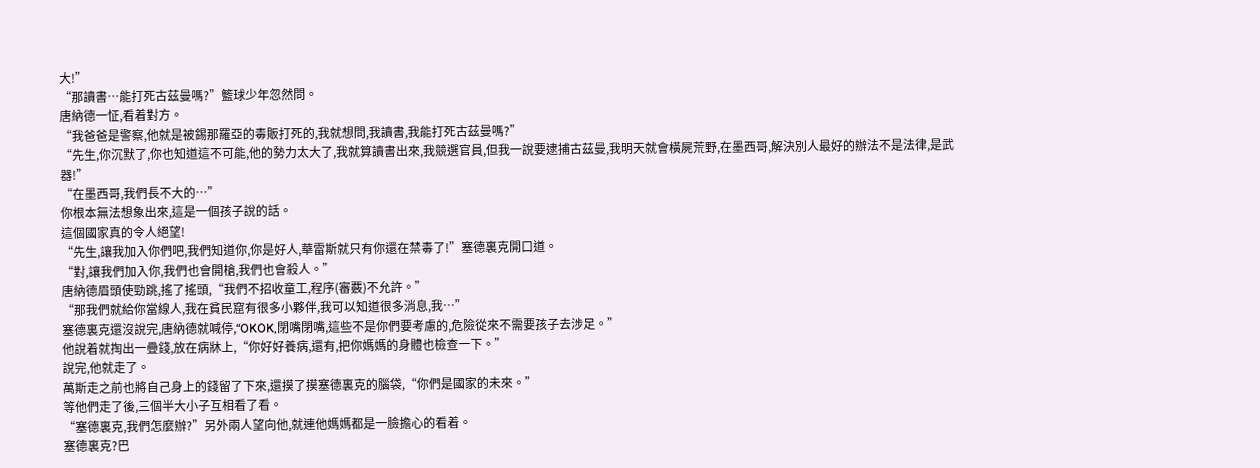大!”
“那讀書…能打死古茲曼嗎?”籃球少年忽然問。
唐納德一怔,看着對方。
“我爸爸是警察,他就是被錫那羅亞的毒販打死的,我就想問,我讀書,我能打死古茲曼嗎?”
“先生,你沉默了,你也知道這不可能,他的勢力太大了,我就算讀書出來,我競選官員,但我一說要逮捕古茲曼,我明天就會橫屍荒野,在墨西哥,解決別人最好的辦法不是法律,是武器!”
“在墨西哥,我們長不大的…”
你根本無法想象出來,這是一個孩子說的話。
這個國家真的令人絕望!
“先生,讓我加入你們吧,我們知道你,你是好人,華雷斯就只有你還在禁毒了!”塞德裏克開口道。
“對,讓我們加入你,我們也會開槍,我們也會殺人。”
唐納德眉頭使勁跳,搖了搖頭,“我們不招收童工,程序(審覈)不允許。”
“那我們就給你當線人,我在貧民窟有很多小夥伴,我可以知道很多消息,我…”
塞德裏克還沒說完,唐納德就喊停,“OKOK,閉嘴閉嘴,這些不是你們要考慮的,危險從來不需要孩子去涉足。”
他說着就掏出一疊錢,放在病牀上,“你好好養病,還有,把你媽媽的身體也檢查一下。”
說完,他就走了。
萬斯走之前也將自己身上的錢留了下來,還摸了摸塞德裏克的腦袋,“你們是國家的未來。”
等他們走了後,三個半大小子互相看了看。
“塞德裏克,我們怎麼辦?”另外兩人望向他,就連他媽媽都是一臉擔心的看着。
塞德裏克?巴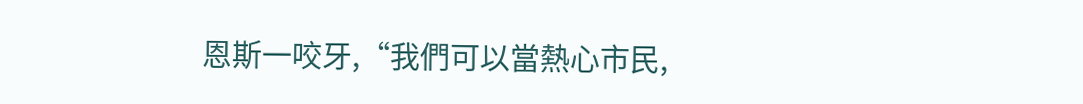恩斯一咬牙,“我們可以當熱心市民,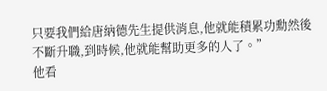只要我們給唐納德先生提供消息,他就能積累功勳然後不斷升職,到時候,他就能幫助更多的人了。”
他看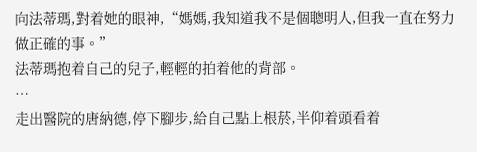向法蒂瑪,對着她的眼神,“媽媽,我知道我不是個聰明人,但我一直在努力做正確的事。”
法蒂瑪抱着自己的兒子,輕輕的拍着他的背部。
…
走出醫院的唐納德,停下腳步,給自己點上根菸,半仰着頭看着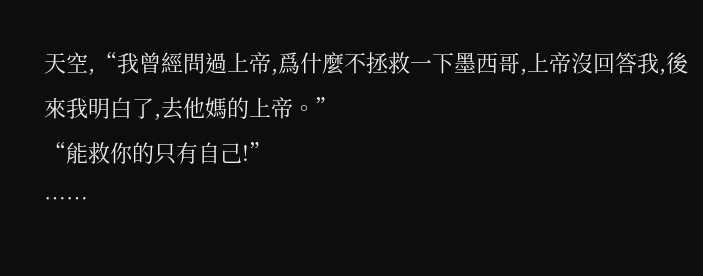天空,“我曾經問過上帝,爲什麼不拯救一下墨西哥,上帝沒回答我,後來我明白了,去他媽的上帝。”
“能救你的只有自己!”
……